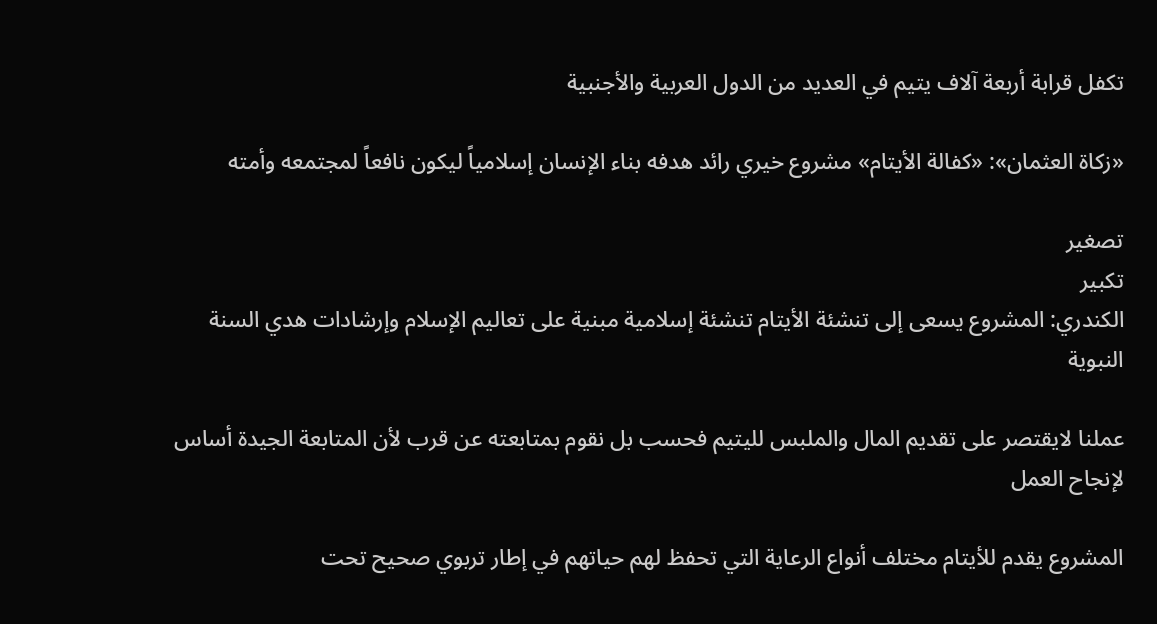تكفل قرابة أربعة آلاف يتيم في العديد من الدول العربية والأجنبية

«زكاة العثمان»: «كفالة الأيتام» مشروع خيري رائد هدفه بناء الإنسان إسلامياً ليكون نافعاً لمجتمعه وأمته

تصغير
تكبير
الكندري: المشروع يسعى إلى تنشئة الأيتام تنشئة إسلامية مبنية على تعاليم الإسلام وإرشادات هدي السنة النبوية

عملنا لايقتصر على تقديم المال والملبس لليتيم فحسب بل نقوم بمتابعته عن قرب لأن المتابعة الجيدة أساس لإنجاح العمل

المشروع يقدم للأيتام مختلف أنواع الرعاية التي تحفظ لهم حياتهم في إطار تربوي صحيح تحت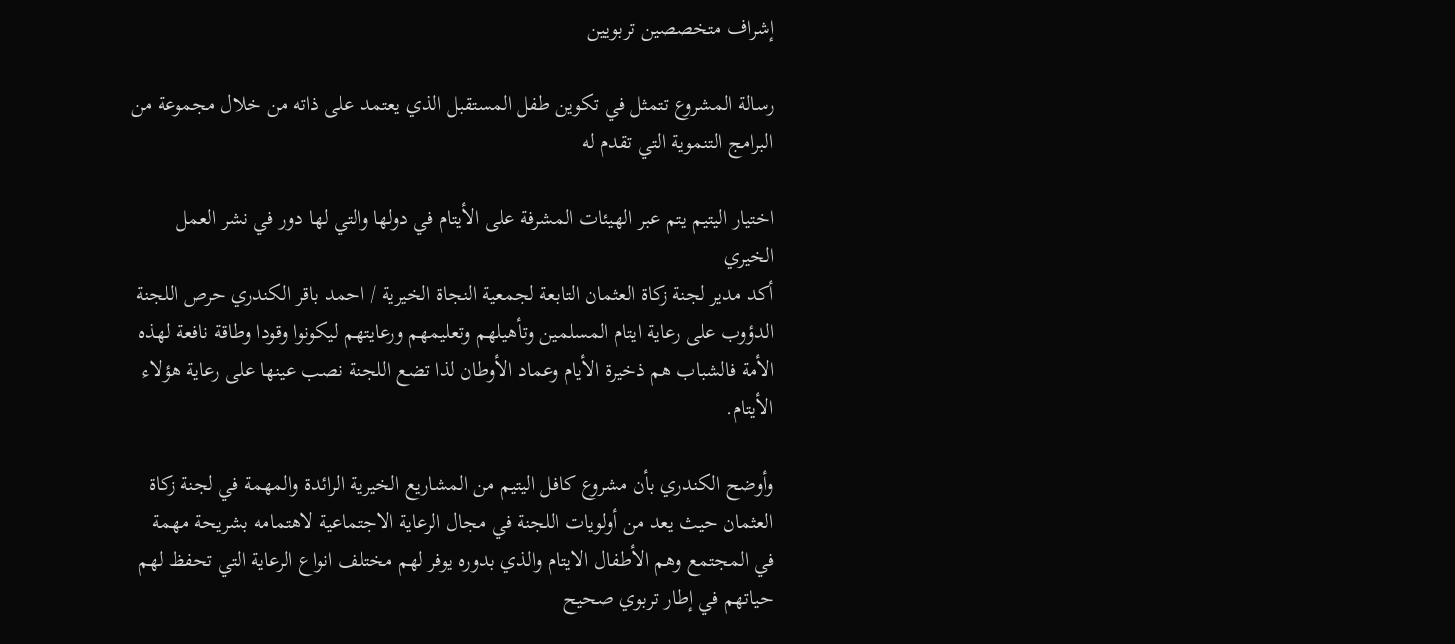إشراف متخصصين تربويين

رسالة المشروع تتمثل في تكوين طفل المستقبل الذي يعتمد على ذاته من خلال مجموعة من البرامج التنموية التي تقدم له

اختيار اليتيم يتم عبر الهيئات المشرفة على الأيتام في دولها والتي لها دور في نشر العمل الخيري
أكد مدير لجنة زكاة العثمان التابعة لجمعية النجاة الخيرية / احمد باقر الكندري حرص اللجنة الدؤوب على رعاية ايتام المسلمين وتأهيلهم وتعليمهم ورعايتهم ليكونوا وقودا وطاقة نافعة لهذه الأمة فالشباب هم ذخيرة الأيام وعماد الأوطان لذا تضع اللجنة نصب عينها على رعاية هؤلاء الأيتام.

وأوضح الكندري بأن مشروع كافل اليتيم من المشاريع الخيرية الرائدة والمهمة في لجنة زكاة العثمان حيث يعد من أولويات اللجنة في مجال الرعاية الاجتماعية لاهتمامه بشريحة مهمة في المجتمع وهم الأطفال الايتام والذي بدوره يوفر لهم مختلف انواع الرعاية التي تحفظ لهم حياتهم في إطار تربوي صحيح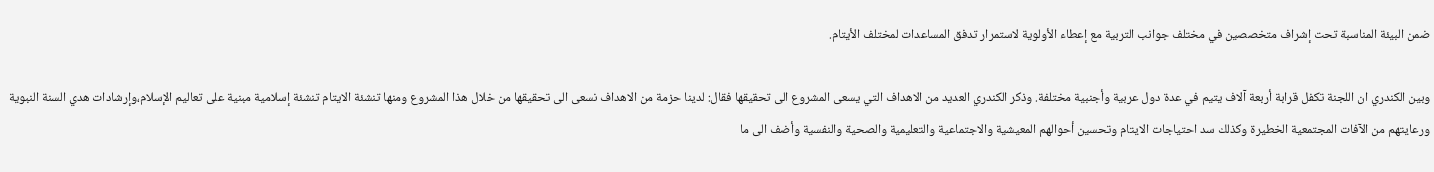ضمن البيئة المناسبة تحت إشراف متخصصين في مختلف جوانب التربية مع إعطاء الأولوية لاستمرار تدفق المساعدات لمختلف الأيتام.

وبين الكندري ان اللجنة تكفل قرابة أربعة آلاف يتيم في عدة دول عربية وأجنبية مختلفة. وذكر الكندري العديد من الاهداف التي يسعى المشروع الى تحقيقها فقال: لدينا حزمة من الاهداف نسعى الى تحقيقها من خلال هذا المشروع ومنها تنشئة الايتام تنشئة إسلامية مبنية على تعاليم الإسلام،وإرشادات هدي السنة النبوية ورعايتهم من الآفات المجتمعية الخطيرة وكذلك سد احتياجات الايتام وتحسين أحوالهم المعيشية والاجتماعية والتعليمية والصحية والنفسية وأضف الى ما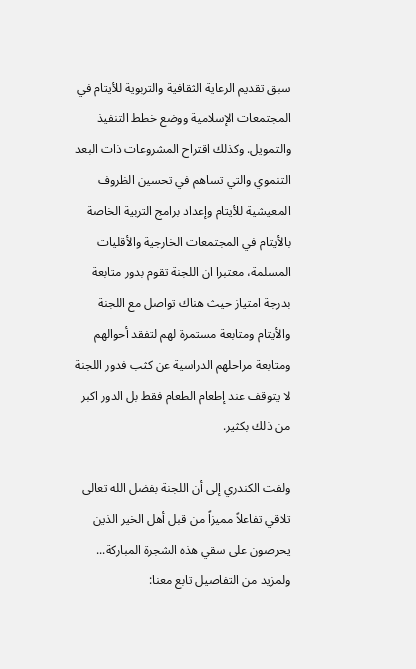سبق تقديم الرعاية الثقافية والتربوية للأيتام في المجتمعات الإسلامية ووضع خطط التنفيذ والتمويل. وكذلك اقتراح المشروعات ذات البعد التنموي والتي تساهم في تحسين الظروف المعيشية للأيتام وإعداد برامج التربية الخاصة بالأيتام في المجتمعات الخارجية والأقليات المسلمة، معتبرا ان اللجنة تقوم بدور متابعة بدرجة امتياز حيث هناك تواصل مع اللجنة والأيتام ومتابعة مستمرة لهم لتفقد أحوالهم ومتابعة مراحلهم الدراسية عن كثب فدور اللجنة لا يتوقف عند إطعام الطعام فقط بل الدور اكبر من ذلك بكثير.

ولفت الكندري إلى أن اللجنة بفضل الله تعالى تلاقي تفاعلاً مميزاً من قبل أهل الخير الذين يحرصون على سقي هذه الشجرة المباركة... ولمزيد من التفاصيل تابع معنا: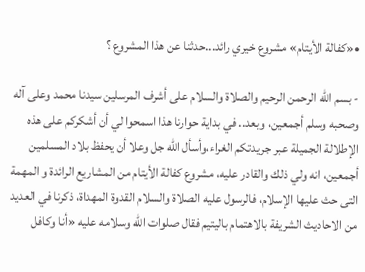•«كفالة الأيتام» مشروع خيري رائد...حدثنا عن هذا المشروع ؟

- بسم الله الرحمن الرحيم والصلاة والسلام على أشرف المرسلين سيدنا محمد وعلى آله وصحبه وسلم أجمعين، وبعد.. في بداية حوارنا هذا اسمحوا لي أن أشكركم على هذه الإطلالة الجميلة عبر جريدتكم الغراء،وأسأل الله جل وعلا أن يحفظ بلاد المسلمين أجمعين، انه ولي ذلك والقادر عليه، مشروع كفالة الأيتام من المشاريع الرائدة و المهمة التى حث عليها الإسلام، فالرسول عليه الصلاة والسلام القدوة المهداة، ذكرنا في العديد من الاحاديث الشريفة بالاهتمام باليتيم فقال صلوات الله وسلامه عليه «أنا وكافل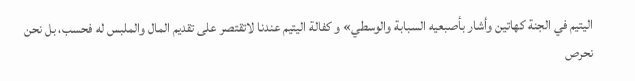اليتيم في الجنة كهاتين وأشار بأصبعيه السبابة والوسطي» و كفالة اليتيم عندنا لاتقتصر على تقديم المال والملبس له فحسب، بل نحن نحرص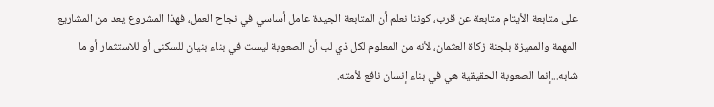على متابعة الأيتام متابعة عن قرب، كوننا نعلم أن المتابعة الجيدة عامل أساسي في نجاح العمل، فهذا المشروع يعد من المشاريع المهمة والمميزة بلجنة زكاة العثمان، لأنه من المعلوم لكل ذي لب أن الصعوبة ليست في بناء بنيان للسكنى أو للاستثمار أو ما شابه...إنما الصعوبة الحقيقية هي في بناء إنسان نافع لأمته.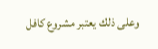وعلى ذلك يعتبر مشروع كافل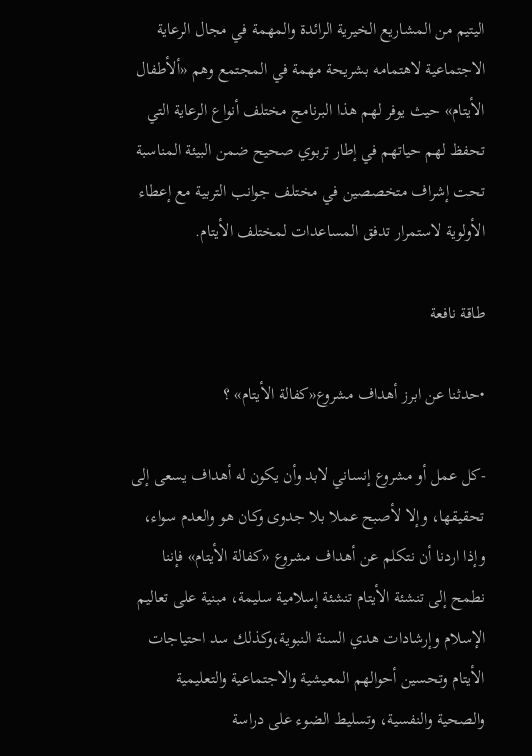اليتيم من المشاريع الخيرية الرائدة والمهمة في مجال الرعاية الاجتماعية لاهتمامه بشريحة مهمة في المجتمع وهم «ألأطفال الأيتام» حيث يوفر لهم هذا البرنامج مختلف أنواع الرعاية التي تحفظ لهم حياتهم في إطار تربوي صحيح ضمن البيئة المناسبة تحت إشراف متخصصين في مختلف جوانب التربية مع إعطاء الأولوية لاستمرار تدفق المساعدات لمختلف الأيتام.

طاقة نافعة

•حدثنا عن ابرز أهداف مشروع«كفالة الأيتام» ؟

-كل عمل أو مشروع إنساني لابد وأن يكون له أهداف يسعى إلى تحقيقها، وإلا لأصبح عملا بلا جدوى وكان هو والعدم سواء، وإذا اردنا أن نتكلم عن أهداف مشروع «كفالة الأيتام» فإننا نطمح إلى تنشئة الأيتام تنشئة إسلامية سليمة، مبنية على تعاليم الإسلام وإرشادات هدي السنة النبوية،وكذلك سد احتياجات الأيتام وتحسين أحوالهم المعيشية والاجتماعية والتعليمية والصحية والنفسية، وتسليط الضوء على دراسة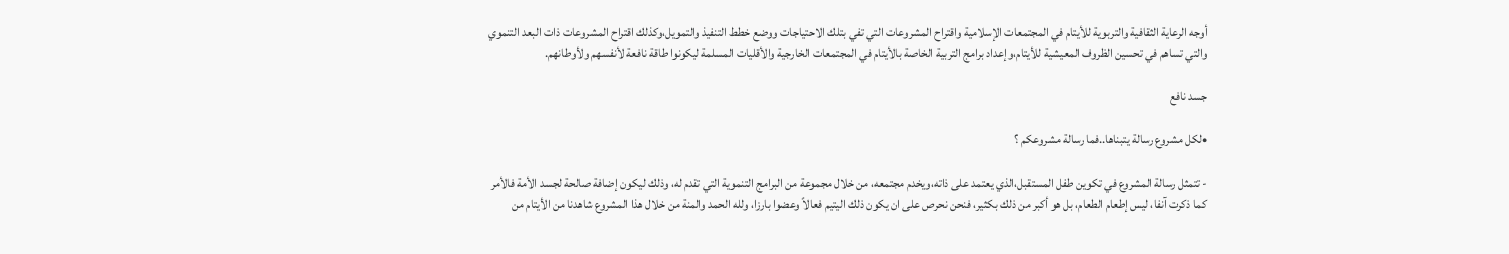أوجه الرعاية الثقافية والتربوية للأيتام في المجتمعات الإسلامية واقتراح المشروعات التي تفي بتلك الاحتياجات ووضع خطط التنفيذ والتمويل،وكذلك اقتراح المشروعات ذات البعد التنموي والتي تساهم في تحسين الظروف المعيشية للأيتام،وإعداد برامج التربية الخاصة بالأيتام في المجتمعات الخارجية والأقليات المسلمة ليكونوا طاقة نافعة لأنفسهم ولأوطانهم.

جسد نافع

•لكل مشروع رسالة يتبناها..فما رسالة مشروعكم ؟

- تتمثل رسالة المشروع في تكوين طفل المستقبل،الذي يعتمد على ذاته،ويخدم مجتمعه، من خلال مجموعة من البرامج التنموية التي تقدم له، وذلك ليكون إضافة صالحة لجسد الأمة فالأمر كما ذكرت آنفا، ليس إطعام الطعام، بل هو أكبر من ذلك بكثير، فنحن نحرص على ان يكون ذلك اليتيم فعالاً وعضوا بارزا، ولله الحمد والمنة من خلال هذا المشروع شاهدنا من الأيتام من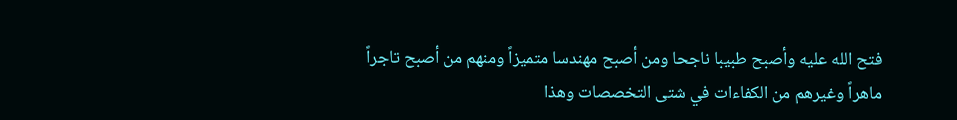فتح الله عليه وأصبح طبيبا ناجحا ومن أصبح مهندسا متميزاً ومنهم من أصبح تاجراً ماهراً وغيرهم من الكفاءات في شتى التخصصات وهذا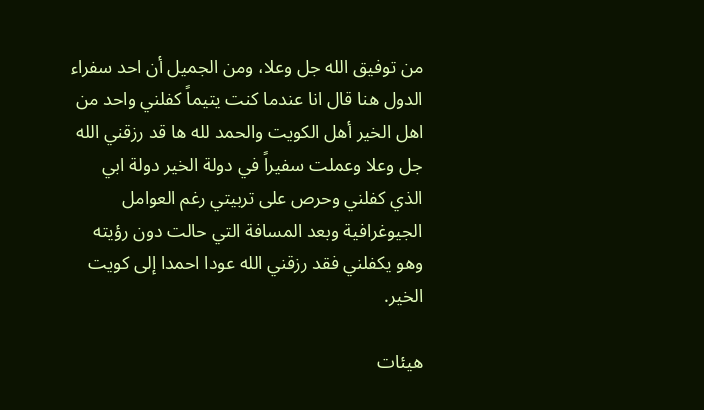من توفيق الله جل وعلا، ومن الجميل أن احد سفراء الدول هنا قال انا عندما كنت يتيماً كفلني واحد من اهل الخير أهل الكويت والحمد لله ها قد رزقني الله جل وعلا وعملت سفيراً في دولة الخير دولة ابي الذي كفلني وحرص على تربيتي رغم العوامل الجيوغرافية وبعد المسافة التي حالت دون رؤيته وهو يكفلني فقد رزقني الله عودا احمدا إلى كويت الخير.

هيئات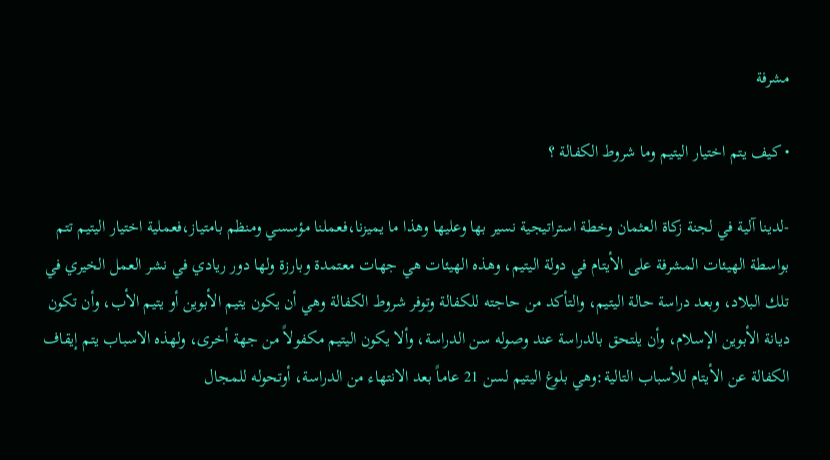مشرفة

• كيف يتم اختيار اليتيم وما شروط الكفالة ؟

-لدينا آلية في لجنة زكاة العثمان وخطة استراتيجية نسير بها وعليها وهذا ما يميزنا،فعملنا مؤسسي ومنظم بامتياز،فعملية اختيار اليتيم تتم بواسطة الهيئات المشرفة على الأيتام في دولة اليتيم، وهذه الهيئات هي جهات معتمدة وبارزة ولها دور ريادي في نشر العمل الخيري في تلك البلاد، وبعد دراسة حالة اليتيم، والتأكد من حاجته للكفالة وتوفر شروط الكفالة وهي أن يكون يتيم الأبوين أو يتيم الأب، وأن تكون ديانة الأبوين الإسلام، وأن يلتحق بالدراسة عند وصوله سن الدراسة، وألا يكون اليتيم مكفولاً من جهة أخرى، ولهذه الاسباب يتم إيقاف الكفالة عن الأيتام للأسباب التالية:وهي بلوغ اليتيم لسن 21 عاماً بعد الانتهاء من الدراسة، أوتحوله للمجال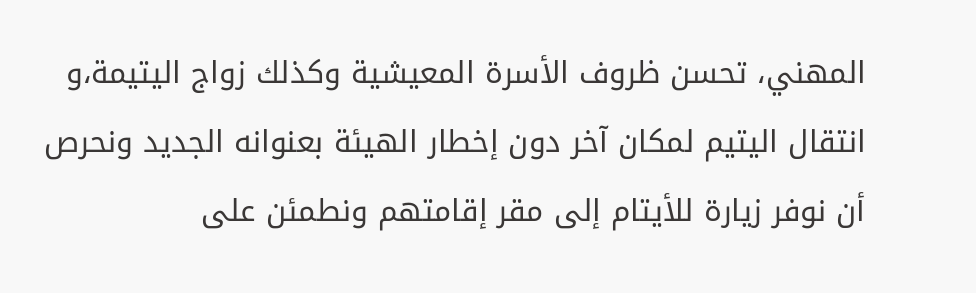المهني، تحسن ظروف الأسرة المعيشية وكذلك زواج اليتيمة،و انتقال اليتيم لمكان آخر دون إخطار الهيئة بعنوانه الجديد ونحرص أن نوفر زيارة للأيتام إلى مقر إقامتهم ونطمئن على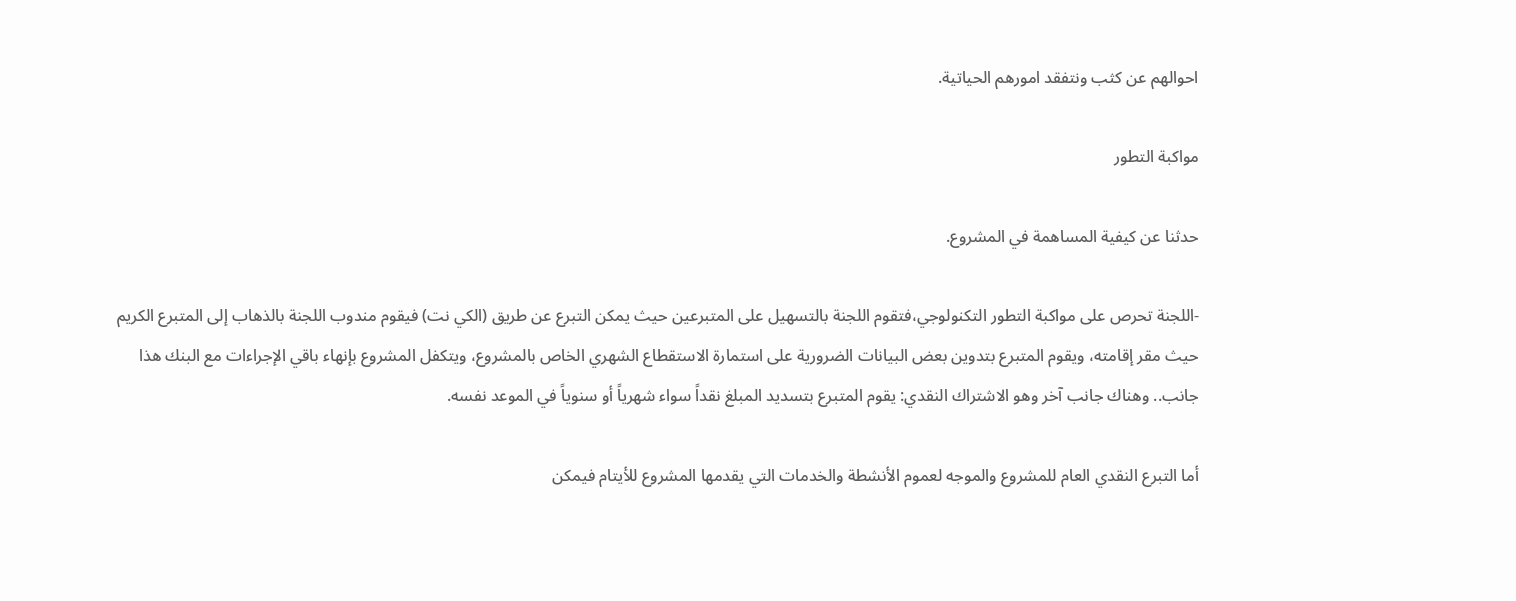احوالهم عن كثب ونتفقد امورهم الحياتية.

مواكبة التطور

حدثنا عن كيفية المساهمة في المشروع.

-اللجنة تحرص على مواكبة التطور التكنولوجي،فتقوم اللجنة بالتسهيل على المتبرعين حيث يمكن التبرع عن طريق (الكي نت) فيقوم مندوب اللجنة بالذهاب إلى المتبرع الكريم حيث مقر إقامته، ويقوم المتبرع بتدوين بعض البيانات الضرورية على استمارة الاستقطاع الشهري الخاص بالمشروع، ويتكفل المشروع بإنهاء باقي الإجراءات مع البنك هذا جانب.. وهناك جانب آخر وهو الاشتراك النقدي: يقوم المتبرع بتسديد المبلغ نقداً سواء شهرياً أو سنوياً في الموعد نفسه.

أما التبرع النقدي العام للمشروع والموجه لعموم الأنشطة والخدمات التي يقدمها المشروع للأيتام فيمكن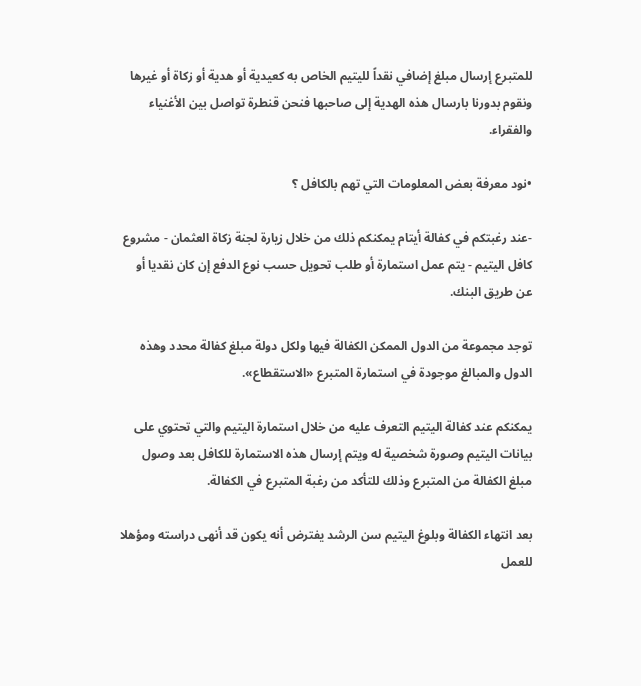للمتبرع إرسال مبلغ إضافي نقداً لليتيم الخاص به كعيدية أو هدية أو زكاة أو غيرها ونقوم بدورنا بارسال هذه الهدية إلى صاحبها فنحن قنطرة تواصل بين الأغنياء والفقراء.

•نود معرفة بعض المعلومات التي تهم بالكافل ؟

-عند رغبتكم في كفالة أيتام يمكنكم ذلك من خلال زيارة لجنة زكاة العثمان - مشروع كافل اليتيم - يتم عمل استمارة أو طلب تحويل حسب نوع الدفع إن كان نقديا أو عن طريق البنك.

توجد مجموعة من الدول الممكن الكفالة فيها ولكل دولة مبلغ كفالة محدد وهذه الدول والمبالغ موجودة في استمارة المتبرع «الاستقطاع».

يمكنكم عند كفالة اليتيم التعرف عليه من خلال استمارة اليتيم والتي تحتوي على بيانات اليتيم وصورة شخصية له ويتم إرسال هذه الاستمارة للكافل بعد وصول مبلغ الكفالة من المتبرع وذلك للتأكد من رغبة المتبرع في الكفالة.

بعد انتهاء الكفالة وبلوغ اليتيم سن الرشد يفترض أنه يكون قد أنهى دراسته ومؤهلا للعمل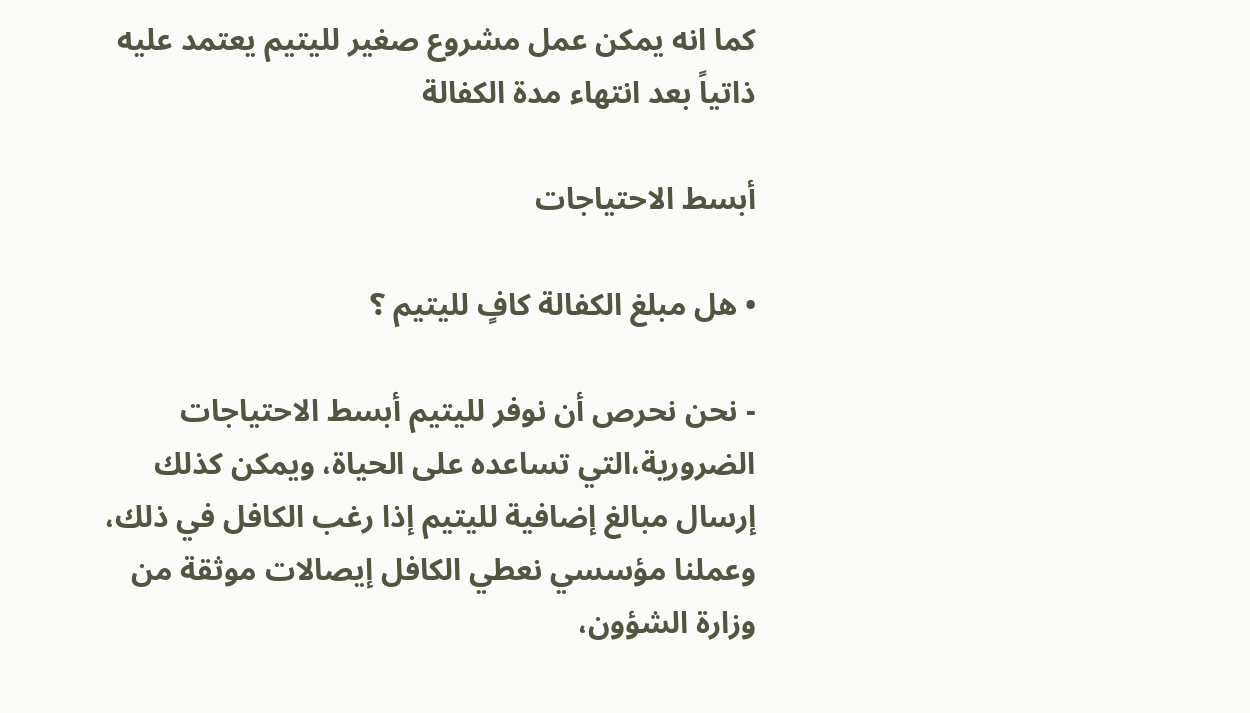كما انه يمكن عمل مشروع صغير لليتيم يعتمد عليه ذاتياً بعد انتهاء مدة الكفالة

أبسط الاحتياجات

• هل مبلغ الكفالة كافٍ لليتيم ؟

- نحن نحرص أن نوفر لليتيم أبسط الاحتياجات الضرورية،التي تساعده على الحياة، ويمكن كذلك إرسال مبالغ إضافية لليتيم إذا رغب الكافل في ذلك، وعملنا مؤسسي نعطي الكافل إيصالات موثقة من وزارة الشؤون،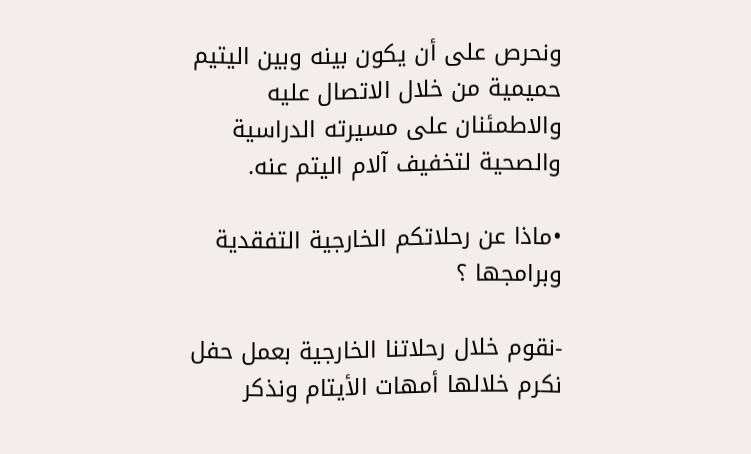ونحرص على أن يكون بينه وبين اليتيم حميمية من خلال الاتصال عليه والاطمئنان على مسيرته الدراسية والصحية لتخفيف آلام اليتم عنه.

•ماذا عن رحلاتكم الخارجية التفقدية وبرامجها ؟

-نقوم خلال رحلاتنا الخارجية بعمل حفل نكرم خلالها أمهات الأيتام ونذكر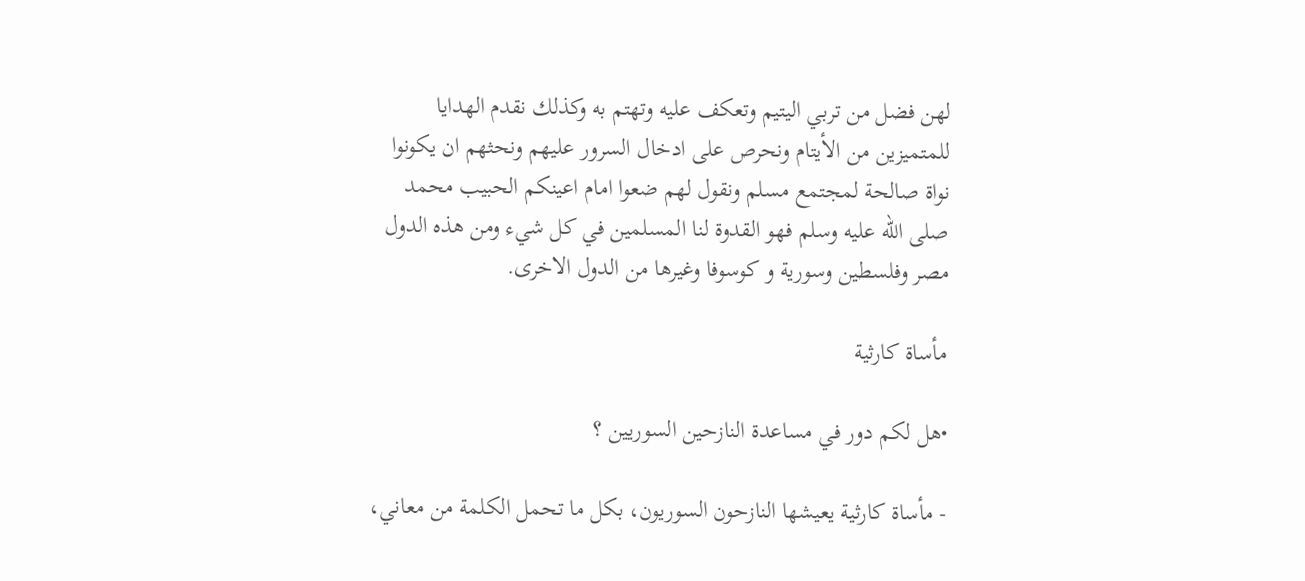لهن فضل من تربي اليتيم وتعكف عليه وتهتم به وكذلك نقدم الهدايا للمتميزين من الأيتام ونحرص على ادخال السرور عليهم ونحثهم ان يكونوا نواة صالحة لمجتمع مسلم ونقول لهم ضعوا امام اعينكم الحبيب محمد صلى الله عليه وسلم فهو القدوة لنا المسلمين في كل شيء ومن هذه الدول مصر وفلسطين وسورية و كوسوفا وغيرها من الدول الاخرى.

مأساة كارثية

•هل لكم دور في مساعدة النازحين السوريين ؟

- مأساة كارثية يعيشها النازحون السوريون، بكل ما تحمل الكلمة من معاني،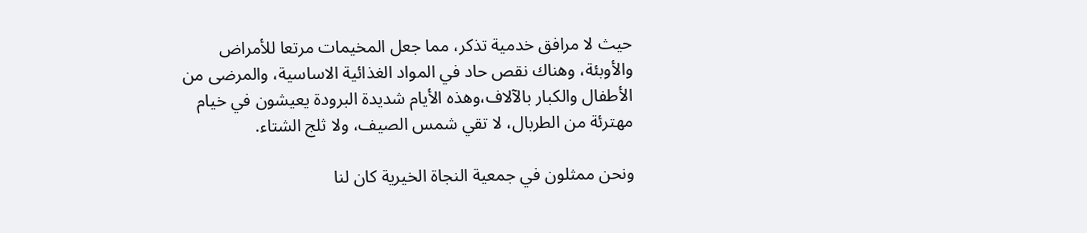حيث لا مرافق خدمية تذكر، مما جعل المخيمات مرتعا للأمراض والأوبئة، وهناك نقص حاد في المواد الغذائية الاساسية، والمرضى من الأطفال والكبار بالآلاف،وهذه الأيام شديدة البرودة يعيشون في خيام مهترئة من الطربال، لا تقي شمس الصيف، ولا ثلج الشتاء.

ونحن ممثلون في جمعية النجاة الخيرية كان لنا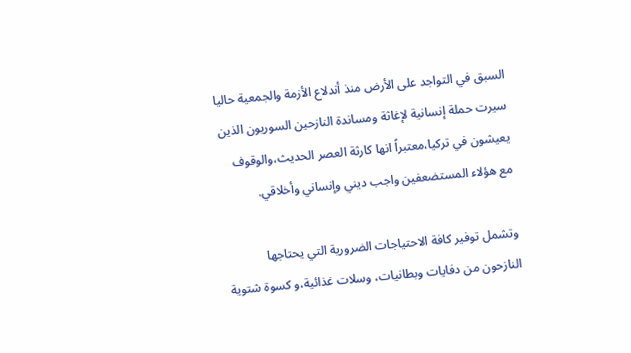السبق في التواجد على الأرض منذ أندلاع الأزمة والجمعية حاليا سيرت حملة إنسانية لإغاثة ومساندة النازحين السوريون الذين يعيشون في تركيا،معتبراً انها كارثة العصر الحديث،والوقوف مع هؤلاء المستضعفين واجب ديني وإنساني وأخلاقي.

وتشمل توفير كافة الاحتياجات الضرورية التي يحتاجها النازحون من دفايات وبطانيات، وسلات غذائية،و كسوة شتوية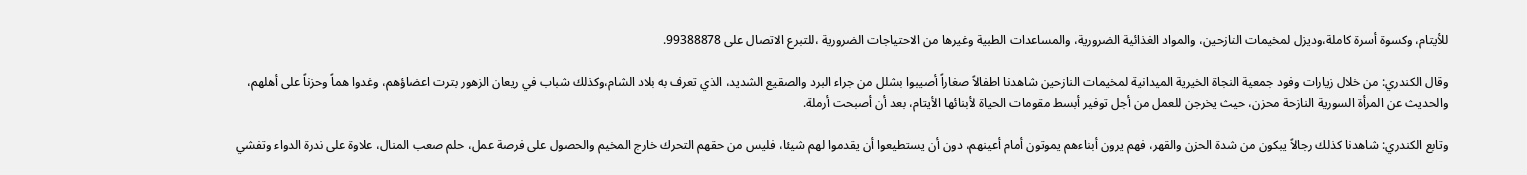للأيتام، وكسوة أسرة كاملة،وديزل لمخيمات النازحين، والمواد الغذائية الضرورية، والمساعدات الطبية وغيرها من الاحتياجات الضرورية ،للتبرع الاتصال على 99388878.

وقال الكندري: من خلال زيارات وفود جمعية النجاة الخيرية الميدانية لمخيمات النازحين شاهدنا اطفالاً صغاراً أصيبوا بشلل من جراء البرد والصقيع الشديد، الذي تعرف به بلاد الشام،وكذلك شباب في ريعان الزهور بترت اعضاؤهم، وغدوا هماً وحزناً على أهلهم، والحديث عن المرأة السورية النازحة محزن، حيث يخرجن للعمل من أجل توفير أبسط مقومات الحياة لأبنائها الأيتام، بعد أن أصبحت أرملة.

وتابع الكندري: شاهدنا كذلك رجالاً يبكون من شدة الحزن والقهر، فهم يرون أبناءهم يموتون أمام أعينهم، دون أن يستطيعوا أن يقدموا لهم شيئا، فليس من حقهم التحرك خارج المخيم والحصول على فرصة عمل، حلم صعب المنال، علاوة على ندرة الدواء وتفشي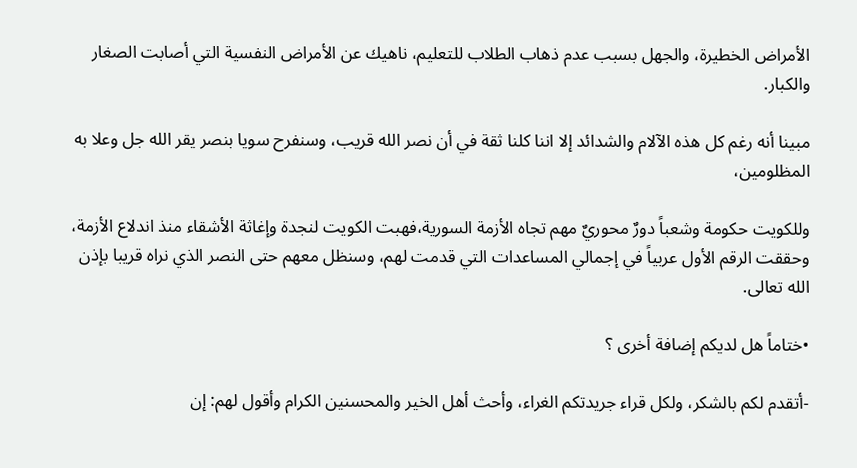الأمراض الخطيرة، والجهل بسبب عدم ذهاب الطلاب للتعليم، ناهيك عن الأمراض النفسية التي أصابت الصغار والكبار.

مبينا أنه رغم كل هذه الآلام والشدائد إلا اننا كلنا ثقة في أن نصر الله قريب، وسنفرح سويا بنصر يقر الله جل وعلا به المظلومين،

وللكويت حكومة وشعباً دورٌ محوريٌ مهم تجاه الأزمة السورية،فهبت الكويت لنجدة وإغاثة الأشقاء منذ اندلاع الأزمة، وحققت الرقم الأول عربياً في إجمالي المساعدات التي قدمت لهم، وسنظل معهم حتى النصر الذي نراه قريبا بإذن الله تعالى.

•ختاماً هل لديكم إضافة أخرى ؟

-أتقدم لكم بالشكر، ولكل قراء جريدتكم الغراء، وأحث أهل الخير والمحسنين الكرام وأقول لهم: إن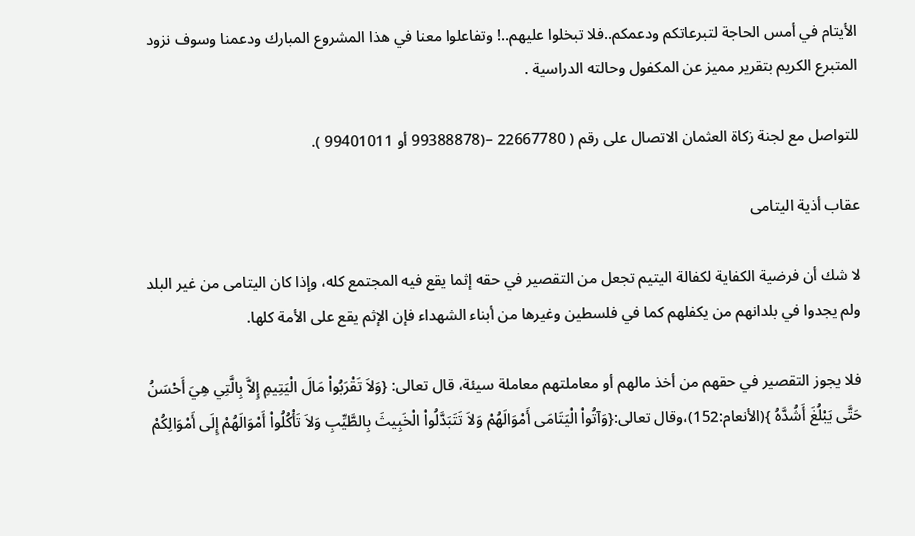الأيتام في أمس الحاجة لتبرعاتكم ودعمكم..فلا تبخلوا عليهم..! وتفاعلوا معنا في هذا المشروع المبارك ودعمنا وسوف نزود المتبرع الكريم بتقرير مميز عن المكفول وحالته الدراسية .

للتواصل مع لجنة زكاة العثمان الاتصال على رقم ( 22667780 –(99388878 أو 99401011 ).

عقاب أذية اليتامى

لا شك أن فرضية الكفاية لكفالة اليتيم تجعل من التقصير في حقه إثما يقع فيه المجتمع كله، وإذا كان اليتامى من غير البلد ولم يجدوا في بلدانهم من يكفلهم كما في فلسطين وغيرها من أبناء الشهداء فإن الإثم يقع على الأمة كلها.

فلا يجوز التقصير في حقهم من أخذ مالهم أو معاملتهم معاملة سيئة، قال تعالى: {وَلاَ تَقْرَبُواْ مَالَ الْيَتِيمِ إِلاَّ بِالَّتِي هِيَ أَحْسَنُ حَتَّى يَبْلُغَ أَشُدَّهُ }(الأنعام:152)،وقال تعالى:{وَآتُواْ الْيَتَامَى أَمْوَالَهُمْ وَلاَ تَتَبَدَّلُواْ الْخَبِيثَ بِالطَّيِّبِ وَلاَ تَأْكُلُواْ أَمْوَالَهُمْ إِلَى أَمْوَالِكُمْ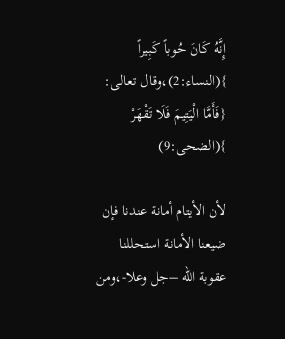إِنَّهُ كَانَ حُوباً كَبِيراً }(النساء:2)،وقال تعالى: {فَأَمَّا الْيَتِيمَ فَلَا تَقْهَرْ }(الضحى:9)

لأن الأيتام أمانة عندنا فإن ضيعنا الأمانة استحللنا عقوبة الله –جل وعلا-،ومن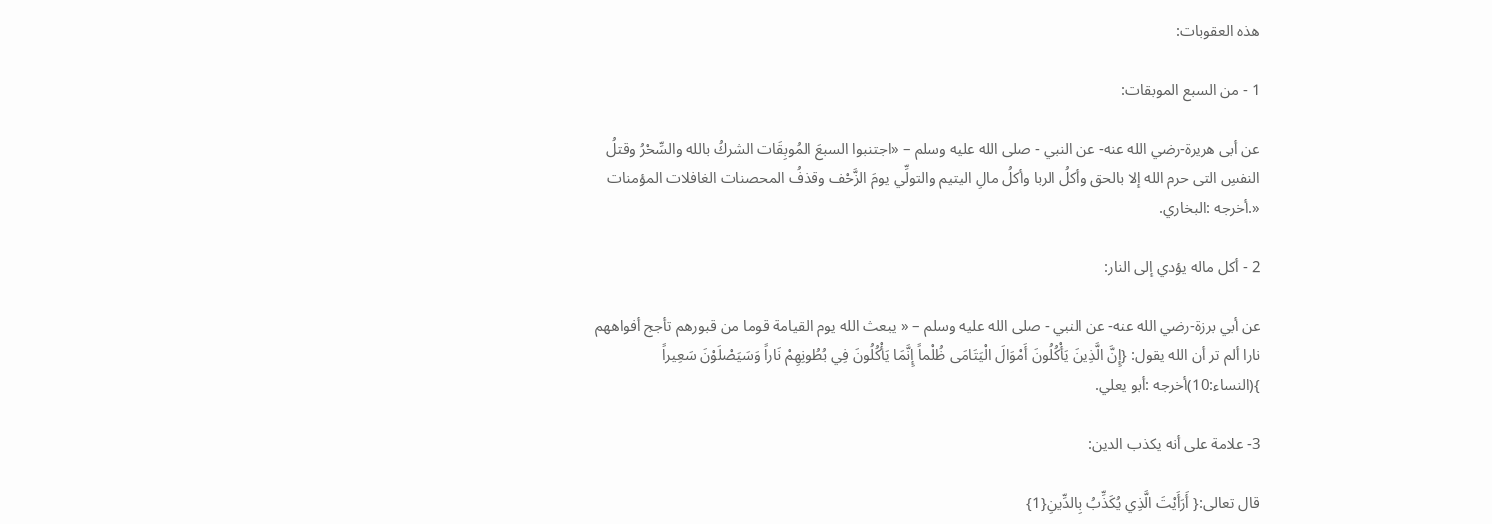هذه العقوبات:

1 - من السبع الموبقات:

عن أبى هريرة-رضي الله عنه- عن النبي - صلى الله عليه وسلم – «اجتنبوا السبعَ المُوبِقَات الشركُ بالله والسِّحْرُ وقتلُ النفسِ التى حرم الله إلا بالحق وأكلُ الربا وأكلُ مالِ اليتيم والتولِّي يومَ الزَّحْف وقذفُ المحصنات الغافلات المؤمنات «.أخرجه :البخاري.

2 - أكل ماله يؤدي إلى النار:

عن أبي برزة-رضي الله عنه- عن النبي - صلى الله عليه وسلم – « يبعث الله يوم القيامة قوما من قبورهم تأجج أفواههم نارا ألم تر أن الله يقول: {إِنَّ الَّذِينَ يَأْكُلُونَ أَمْوَالَ الْيَتَامَى ظُلْماً إِنَّمَا يَأْكُلُونَ فِي بُطُونِهِمْ نَاراً وَسَيَصْلَوْنَ سَعِيراً }(النساء:10)أخرجه :أبو يعلي.

3- علامة على أنه يكذب الدين:

قال تعالى:{ أَرَأَيْتَ الَّذِي يُكَذِّبُ بِالدِّينِ{1}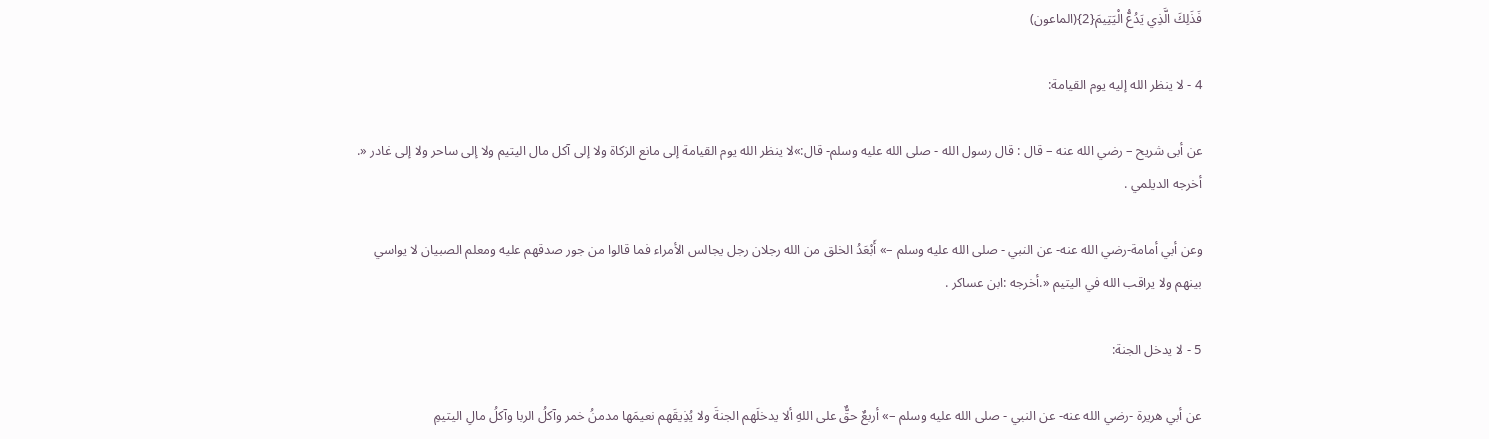فَذَلِكَ الَّذِي يَدُعُّ الْيَتِيمَ{2}(الماعون)

4 - لا ينظر الله إليه يوم القيامة:

عن أبى شريح – رضي الله عنه – قال : قال رسول الله - صلى الله عليه وسلم- قال:»لا ينظر الله يوم القيامة إلى مانع الزكاة ولا إلى آكل مال اليتيم ولا إلى ساحر ولا إلى غادر «. أخرجه الديلمي .

وعن أبي أمامة-رضي الله عنه- عن النبي - صلى الله عليه وسلم –» أَبْعَدُ الخلق من الله رجلان رجل يجالس الأمراء فما قالوا من جور صدقهم عليه ومعلم الصبيان لا يواسي بينهم ولا يراقب الله في اليتيم «.أخرجه :ابن عساكر .

5 - لا يدخل الجنة:

عن أبي هريرة -رضي الله عنه- عن النبي - صلى الله عليه وسلم –» أربعٌ حقٌّ على اللهِ ألا يدخلَهم الجنةَ ولا يُذِيقَهم نعيمَها مدمنُ خمر وآكلُ الربا وآكلُ مالِ اليتيمِ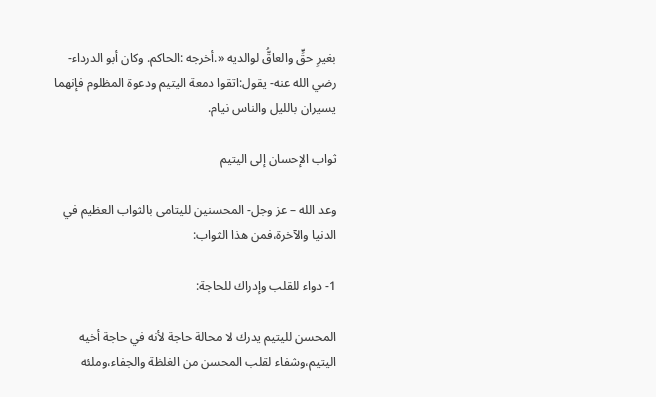بغيرِ حقٍّ والعاقُّ لوالديه «.أخرجه :الحاكم. وكان أبو الدرداء-رضي الله عنه- يقول:اتقوا دمعة اليتيم ودعوة المظلوم فإنهما يسيران بالليل والناس نيام.

ثواب الإحسان إلى اليتيم

وعد الله – عز وجل- المحسنين لليتامى بالثواب العظيم في الدنيا والآخرة،فمن هذا الثواب:

1- دواء للقلب وإدراك للحاجة:

المحسن لليتيم يدرك لا محالة حاجة لأنه في حاجة أخيه اليتيم،وشفاء لقلب المحسن من الغلظة والجفاء،وملئه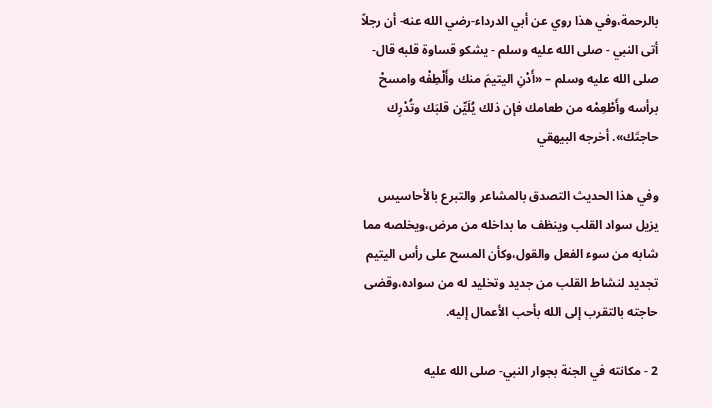بالرحمة،وفي هذا روي عن أبي الدرداء-رضي الله عنه- أن رجلاً أتى النبي - صلى الله عليه وسلم - يشكو قساوة قلبه قال- صلى الله عليه وسلم – «أَدْنِ اليتيمَ منك وأَلْطِفْه وامسحْ برأسه وأَطْعِمْه من طعامك فإن ذلك يُلَيِّن قلبَك وتُدْرِك حاجتَك». أخرجه البيهقي

وفي هذا الحديث التصدق بالمشاعر والتبرع بالأحاسيس يزيل سواد القلب وينظف ما بداخله من مرض،ويخلصه مما شابه من سوء الفعل والقول،وكأن المسح على رأس اليتيم تجديد لنشاط القلب من جديد وتخليد له من سواده،وقضى حاجته بالتقرب إلى الله بأحب الأعمال إليه.

2 - مكانته في الجنة بجوار النبي- صلى الله عليه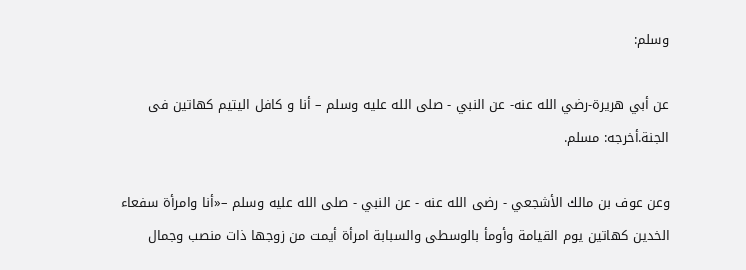وسلم:

عن أبي هريرة-رضي الله عنه- عن النبي - صلى الله عليه وسلم – أنا و كافل اليتيم كهاتين فى الجنة.أخرجه: مسلم.

وعن عوف بن مالك الأشجعي - رضى الله عنه - عن النبي - صلى الله عليه وسلم –«أنا وامرأة سفعاء الخدين كهاتين يوم القيامة وأومأ بالوسطى والسبابة امرأة أيمت من زوجها ذات منصب وجمال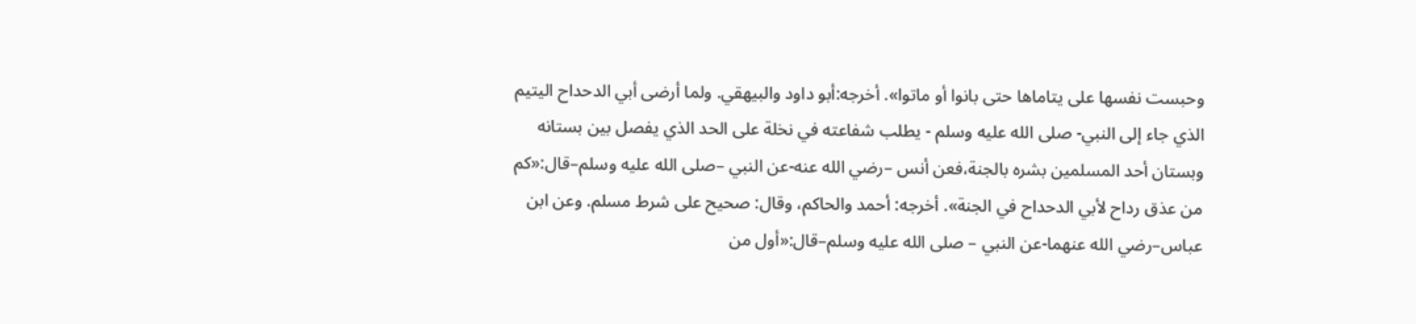وحبست نفسها على يتاماها حتى بانوا أو ماتوا». أخرجه:أبو داود والبيهقي. ولما أرضى أبي الدحداح اليتيم الذي جاء إلى النبي- صلى الله عليه وسلم - يطلب شفاعته في نخلة على الحد الذي يفصل بين بستانه وبستان أحد المسلمين بشره بالجنة،فعن أنس –رضي الله عنه-عن النبي –صلى الله عليه وسلم–قال:«كم من عذق رداح لأبي الدحداح في الجنة». أخرجه: أحمد والحاكم، وقال: صحيح على شرط مسلم. وعن ابن عباس–رضي الله عنهما-عن النبي – صلى الله عليه وسلم–قال:«أول من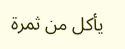يأكل من ثمرة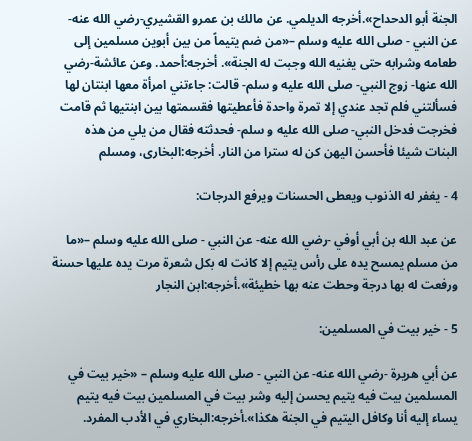الجنة أبو الدحداح».أخرجه الديلمي. عن مالك بن عمرو القشيري-رضي الله عنه- عن النبي - صلى الله عليه وسلم –«من ضم يتيماً من بين أبوين مسلمين إلى طعامه وشرابه حتى يغنيه الله وجبت له الجنة». أخرجه:أحمد. وعن عائشة-رضي الله عنها- زوج النبي- صلى الله عليه و سلم- قالت: جاءتني امرأة معها ابنتان لها فسألتني فلم تجد عندي إلا تمرة واحدة فأعطيتها فقسمتها بين ابنتيها ثم قامت فخرجت فدخل النبي- صلى الله عليه و سلم- فحدثته فقال من يلي من هذه البنات شيئا فأحسن اليهن كن له سترا من النار. أخرجه:البخارى، ومسلم

4 - يغفر له الذنوب ويعطى الحسنات ويرفع الدرجات:

عن عبد الله بن أبي أوفي -رضي الله عنه- عن النبي - صلى الله عليه وسلم –«ما من مسلم يمسح يده على رأس يتيم إلا كانت له بكل شعرة مرت يده عليها حسنة ورفعت له بها درجة وحطت عنه بها خطيئة».أخرجه:ابن النجار

5 - خير بيت في المسلمين:

عن أبي هريرة -رضي الله عنه- عن النبي - صلى الله عليه وسلم – «خير بيت في المسلمين بيت فيه يتيم يحسن إليه وشر بيت في المسلمين بيت فيه يتيم يساء إليه أنا وكافل اليتيم في الجنة هكذا».أخرجه:البخاري في الأدب المفرد.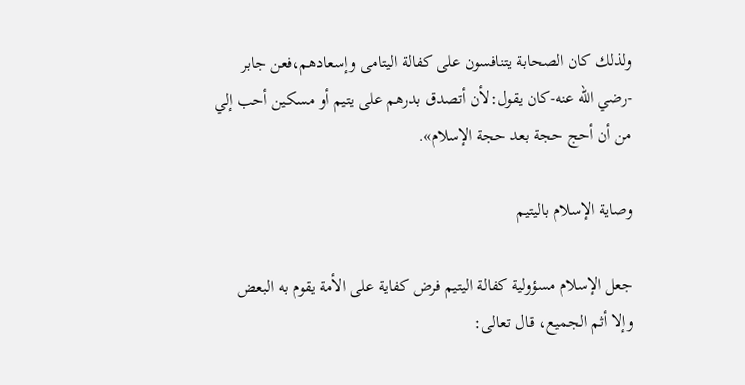ولذلك كان الصحابة يتنافسون على كفالة اليتامى وإسعادهم،فعن جابر -رضي الله عنه-كان يقول:لأن أتصدق بدرهم على يتيم أو مسكين أحب إلي من أن أحج حجة بعد حجة الإسلام».

وصاية الإسلام باليتيم

جعل الإسلام مسؤولية كفالة اليتيم فرض كفاية على الأمة يقوم به البعض وإلا أثم الجميع، قال تعالى: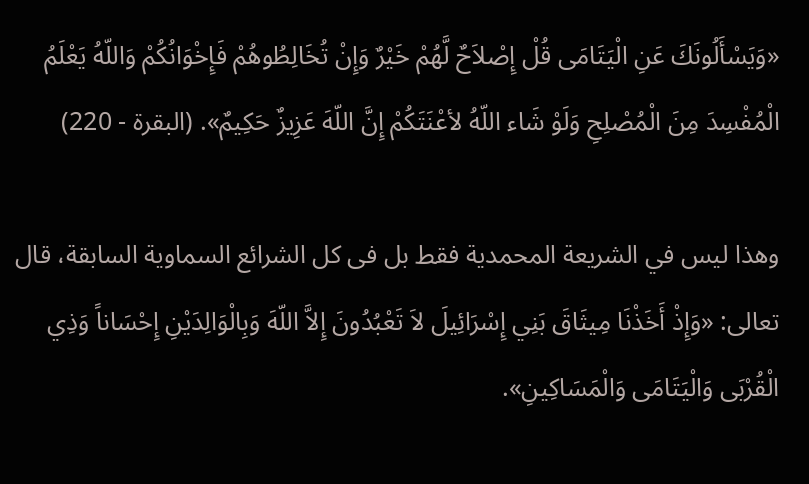«وَيَسْأَلُونَكَ عَنِ الْيَتَامَى قُلْ إِصْلاَحٌ لَّهُمْ خَيْرٌ وَإِنْ تُخَالِطُوهُمْ فَإِخْوَانُكُمْ وَاللّهُ يَعْلَمُ الْمُفْسِدَ مِنَ الْمُصْلِحِ وَلَوْ شَاء اللّهُ لأعْنَتَكُمْ إِنَّ اللّهَ عَزِيزٌ حَكِيمٌ». (البقرة - 220)

وهذا ليس في الشريعة المحمدية فقط بل فى كل الشرائع السماوية السابقة، قال تعالى: «وَإِذْ أَخَذْنَا مِيثَاقَ بَنِي إِسْرَائِيلَ لاَ تَعْبُدُونَ إِلاَّ اللّهَ وَبِالْوَالِدَيْنِ إِحْسَاناً وَذِي الْقُرْبَى وَالْيَتَامَى وَالْمَسَاكِينِ».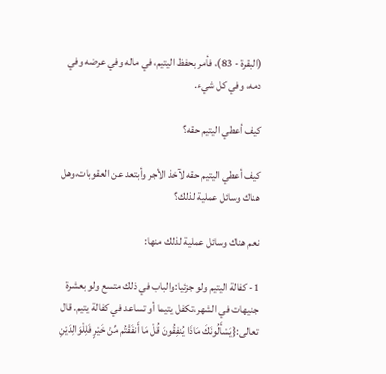(البقرة - 83)، فأمر بحفظ اليتيم، في ماله وفي عرضه وفي دمه، وفي كل شيء.

كيف أعطي اليتيم حقه؟

كيف أعطي اليتيم حقه لآخذ الأجر وأبتعد عن العقوبات،وهل هناك وسائل عملية لذلك؟

نعم هناك وسائل عملية لذلك منها:

1- كفالة اليتيم ولو جزئيا:والباب في ذلك متسع ولو بعشرة جنيهات في الشهر،تكفل يتيما أو تساعد في كفالة يتيم. قال تعالى:{يَسْأَلُونَكَ مَاذَا يُنفِقُونَ قُلْ مَا أَنفَقْتُم مِّنْ خَيْرٍ فَلِلْوَالِدَيْنِ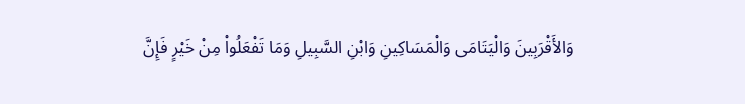وَالأَقْرَبِينَ وَالْيَتَامَى وَالْمَسَاكِينِ وَابْنِ السَّبِيلِ وَمَا تَفْعَلُواْ مِنْ خَيْرٍ فَإِنَّ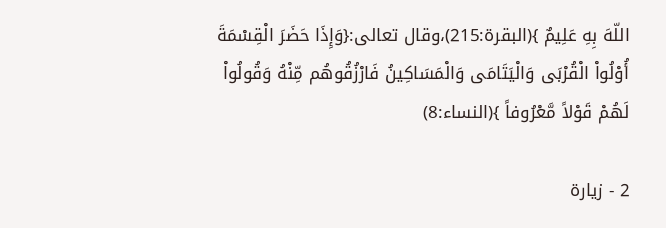اللّهَ بِهِ عَلِيمٌ }(البقرة:215)،وقال تعالى:{وَإِذَا حَضَرَ الْقِسْمَةَ أُوْلُواْ الْقُرْبَى وَالْيَتَامَى وَالْمَسَاكِينُ فَارْزُقُوهُم مِّنْهُ وَقُولُواْ لَهُمْ قَوْلاً مَّعْرُوفاً }(النساء:8)

2 - زيارة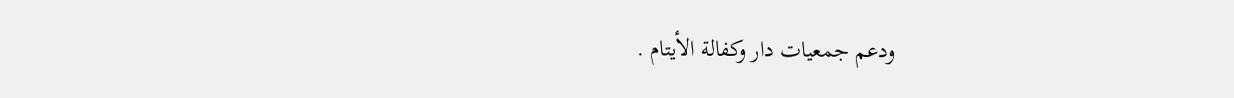ودعم جمعيات دار وكفالة الأيتام .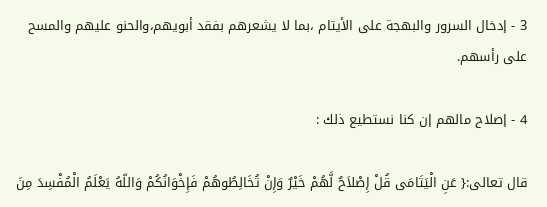3 - إدخال السرور والبهجة على الأيتام ،بما لا يشعرهم بفقد أبويهم،والحنو عليهم والمسح على رأسهم.

4 - إصلاح مالهم إن كنا نستطيع ذلك :

قال تعالى:{ عَنِ الْيَتَامَى قُلْ إِصْلاَحٌ لَّهُمْ خَيْرٌ وَإِنْ تُخَالِطُوهُمْ فَإِخْوَانُكُمْ وَاللّهُ يَعْلَمُ الْمُفْسِدَ مِنَ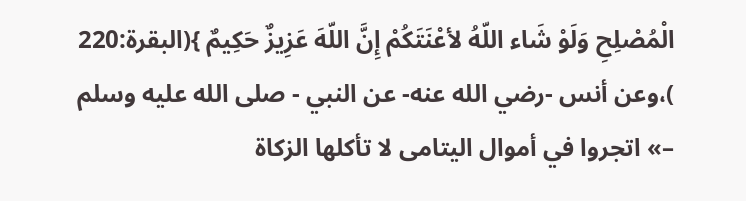الْمُصْلِحِ وَلَوْ شَاء اللّهُ لأعْنَتَكُمْ إِنَّ اللّهَ عَزِيزٌ حَكِيمٌ }(البقرة:220 )،وعن أنس -رضي الله عنه- عن النبي - صلى الله عليه وسلم –» اتجروا في أموال اليتامى لا تأكلها الزكاة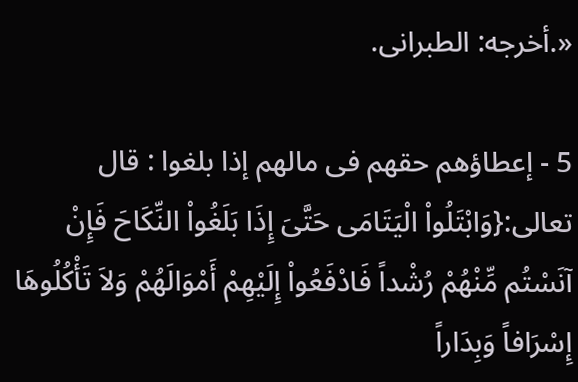«.أخرجه: الطبرانى.

5 - إعطاؤهم حقهم فى مالهم إذا بلغوا : قال تعالى:{وَابْتَلُواْ الْيَتَامَى حَتَّىَ إِذَا بَلَغُواْ النِّكَاحَ فَإِنْ آنَسْتُم مِّنْهُمْ رُشْداً فَادْفَعُواْ إِلَيْهِمْ أَمْوَالَهُمْ وَلاَ تَأْكُلُوهَا إِسْرَافاً وَبِدَاراً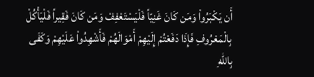أَن يَكْبَرُواْ وَمَن كَانَ غَنِيّاً فَلْيَسْتَعْفِفْ وَمَن كَانَ فَقِيراً فَلْيَأْكُلْ بِالْمَعْرُوفِ فَإِذَا دَفَعْتُمْ إِلَيْهِمْ أَمْوَالَهُمْ فَأَشْهِدُواْ عَلَيْهِمْ وَكَفَى بِاللّهِ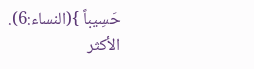حَسِيباً }(النساء:6).
الأكثر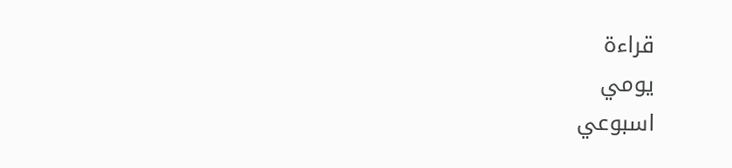قراءة
يومي
اسبوعي